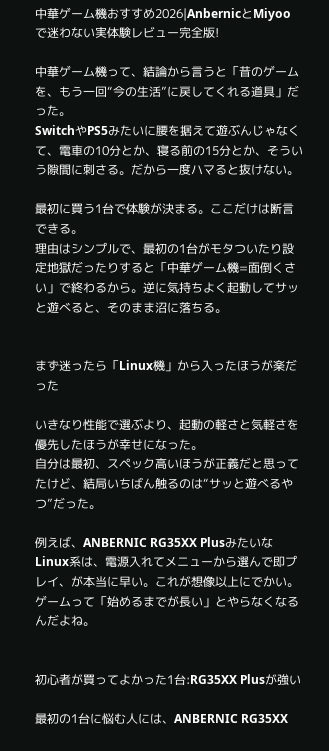中華ゲーム機おすすめ2026|AnbernicとMiyooで迷わない実体験レビュー完全版!

中華ゲーム機って、結論から言うと「昔のゲームを、もう一回“今の生活”に戻してくれる道具」だった。
SwitchやPS5みたいに腰を据えて遊ぶんじゃなくて、電車の10分とか、寝る前の15分とか、そういう隙間に刺さる。だから一度ハマると抜けない。

最初に買う1台で体験が決まる。ここだけは断言できる。
理由はシンプルで、最初の1台がモタついたり設定地獄だったりすると「中華ゲーム機=面倒くさい」で終わるから。逆に気持ちよく起動してサッと遊べると、そのまま沼に落ちる。


まず迷ったら「Linux機」から入ったほうが楽だった

いきなり性能で選ぶより、起動の軽さと気軽さを優先したほうが幸せになった。
自分は最初、スペック高いほうが正義だと思ってたけど、結局いちばん触るのは“サッと遊べるやつ”だった。

例えば、ANBERNIC RG35XX PlusみたいなLinux系は、電源入れてメニューから選んで即プレイ、が本当に早い。これが想像以上にでかい。
ゲームって「始めるまでが長い」とやらなくなるんだよね。


初心者が買ってよかった1台:RG35XX Plusが強い

最初の1台に悩む人には、ANBERNIC RG35XX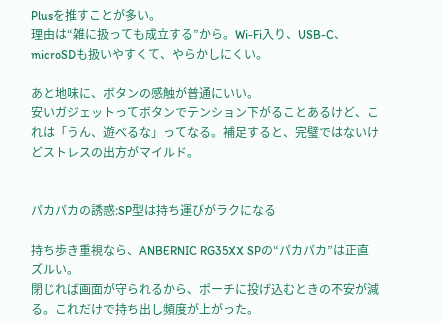Plusを推すことが多い。
理由は“雑に扱っても成立する”から。Wi-Fi入り、USB-C、microSDも扱いやすくて、やらかしにくい。

あと地味に、ボタンの感触が普通にいい。
安いガジェットってボタンでテンション下がることあるけど、これは「うん、遊べるな」ってなる。補足すると、完璧ではないけどストレスの出方がマイルド。


パカパカの誘惑:SP型は持ち運びがラクになる

持ち歩き重視なら、ANBERNIC RG35XX SPの“パカパカ”は正直ズルい。
閉じれば画面が守られるから、ポーチに投げ込むときの不安が減る。これだけで持ち出し頻度が上がった。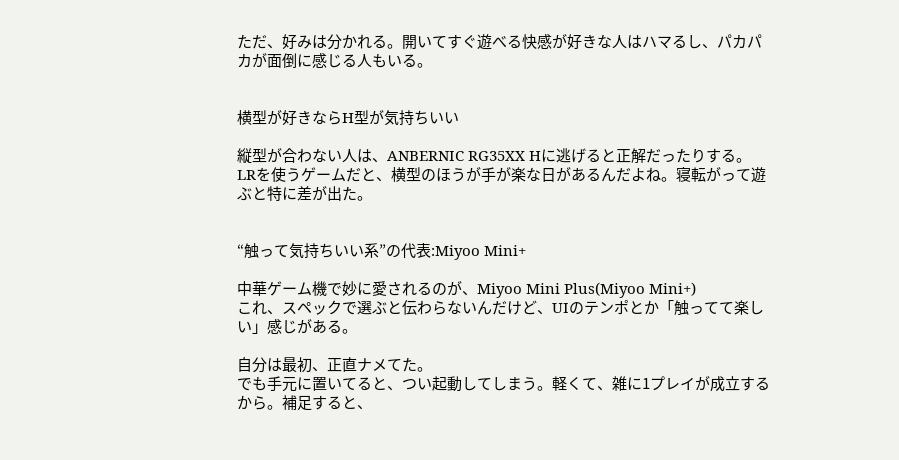ただ、好みは分かれる。開いてすぐ遊べる快感が好きな人はハマるし、パカパカが面倒に感じる人もいる。


横型が好きならH型が気持ちいい

縦型が合わない人は、ANBERNIC RG35XX Hに逃げると正解だったりする。
LRを使うゲームだと、横型のほうが手が楽な日があるんだよね。寝転がって遊ぶと特に差が出た。


“触って気持ちいい系”の代表:Miyoo Mini+

中華ゲーム機で妙に愛されるのが、Miyoo Mini Plus(Miyoo Mini+)
これ、スペックで選ぶと伝わらないんだけど、UIのテンポとか「触ってて楽しい」感じがある。

自分は最初、正直ナメてた。
でも手元に置いてると、つい起動してしまう。軽くて、雑に1プレイが成立するから。補足すると、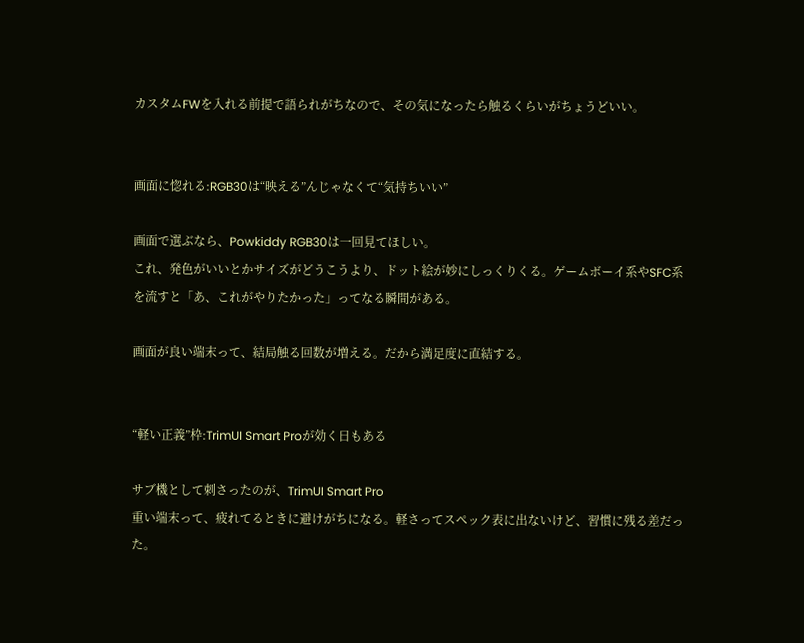カスタムFWを入れる前提で語られがちなので、その気になったら触るくらいがちょうどいい。


画面に惚れる:RGB30は“映える”んじゃなくて“気持ちいい”

画面で選ぶなら、Powkiddy RGB30は一回見てほしい。
これ、発色がいいとかサイズがどうこうより、ドット絵が妙にしっくりくる。ゲームボーイ系やSFC系を流すと「あ、これがやりたかった」ってなる瞬間がある。

画面が良い端末って、結局触る回数が増える。だから満足度に直結する。


“軽い正義”枠:TrimUI Smart Proが効く日もある

サブ機として刺さったのが、TrimUI Smart Pro
重い端末って、疲れてるときに避けがちになる。軽さってスペック表に出ないけど、習慣に残る差だった。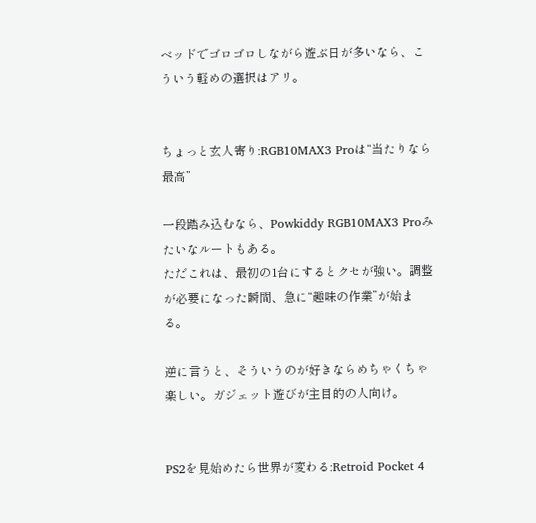ベッドでゴロゴロしながら遊ぶ日が多いなら、こういう軽めの選択はアリ。


ちょっと玄人寄り:RGB10MAX3 Proは“当たりなら最高”

一段踏み込むなら、Powkiddy RGB10MAX3 Proみたいなルートもある。
ただこれは、最初の1台にするとクセが強い。調整が必要になった瞬間、急に“趣味の作業”が始まる。

逆に言うと、そういうのが好きならめちゃくちゃ楽しい。ガジェット遊びが主目的の人向け。


PS2を見始めたら世界が変わる:Retroid Pocket 4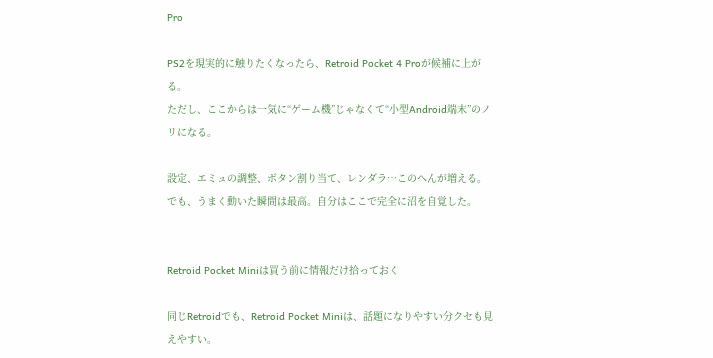Pro

PS2を現実的に触りたくなったら、Retroid Pocket 4 Proが候補に上がる。
ただし、ここからは一気に“ゲーム機”じゃなくて“小型Android端末”のノリになる。

設定、エミュの調整、ボタン割り当て、レンダラ…このへんが増える。
でも、うまく動いた瞬間は最高。自分はここで完全に沼を自覚した。


Retroid Pocket Miniは買う前に情報だけ拾っておく

同じRetroidでも、Retroid Pocket Miniは、話題になりやすい分クセも見えやすい。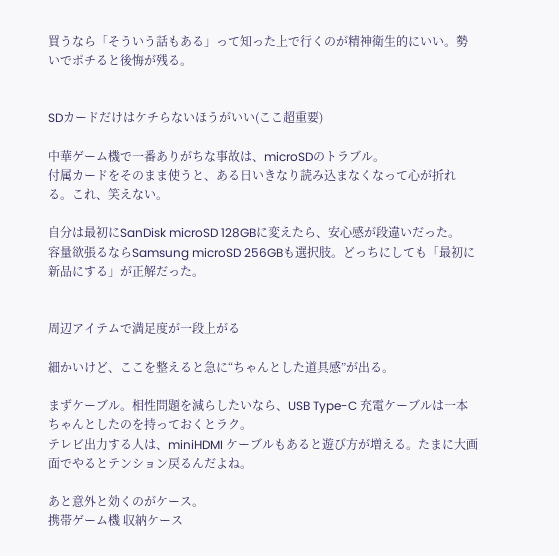買うなら「そういう話もある」って知った上で行くのが精神衛生的にいい。勢いでポチると後悔が残る。


SDカードだけはケチらないほうがいい(ここ超重要)

中華ゲーム機で一番ありがちな事故は、microSDのトラブル。
付属カードをそのまま使うと、ある日いきなり読み込まなくなって心が折れる。これ、笑えない。

自分は最初にSanDisk microSD 128GBに変えたら、安心感が段違いだった。
容量欲張るならSamsung microSD 256GBも選択肢。どっちにしても「最初に新品にする」が正解だった。


周辺アイテムで満足度が一段上がる

細かいけど、ここを整えると急に“ちゃんとした道具感”が出る。

まずケーブル。相性問題を減らしたいなら、USB Type-C 充電ケーブルは一本ちゃんとしたのを持っておくとラク。
テレビ出力する人は、miniHDMI ケーブルもあると遊び方が増える。たまに大画面でやるとテンション戻るんだよね。

あと意外と効くのがケース。
携帯ゲーム機 収納ケース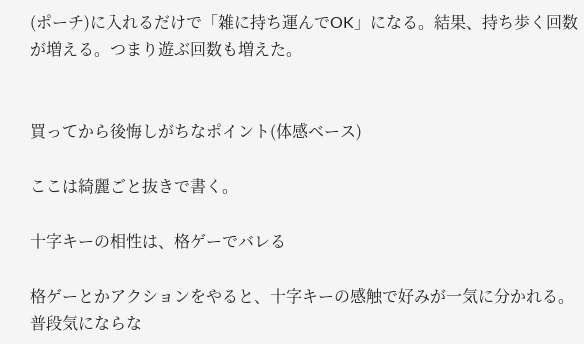(ポーチ)に入れるだけで「雑に持ち運んでOK」になる。結果、持ち歩く回数が増える。つまり遊ぶ回数も増えた。


買ってから後悔しがちなポイント(体感ベース)

ここは綺麗ごと抜きで書く。

十字キーの相性は、格ゲーでバレる

格ゲーとかアクションをやると、十字キーの感触で好みが一気に分かれる。
普段気にならな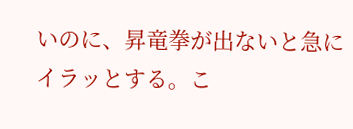いのに、昇竜拳が出ないと急にイラッとする。こ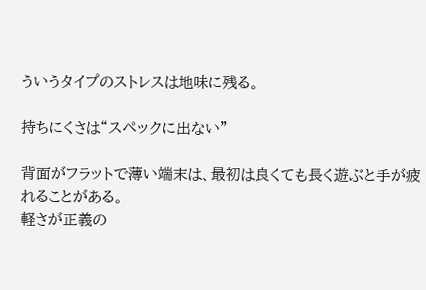ういうタイプのストレスは地味に残る。

持ちにくさは“スペックに出ない”

背面がフラットで薄い端末は、最初は良くても長く遊ぶと手が疲れることがある。
軽さが正義の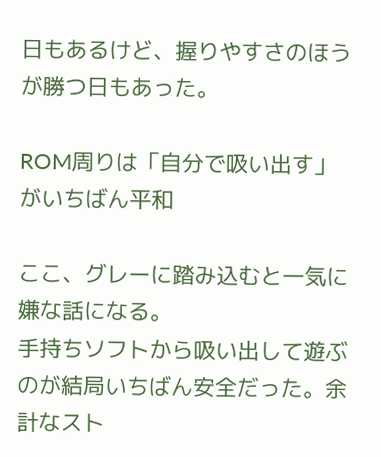日もあるけど、握りやすさのほうが勝つ日もあった。

ROM周りは「自分で吸い出す」がいちばん平和

ここ、グレーに踏み込むと一気に嫌な話になる。
手持ちソフトから吸い出して遊ぶのが結局いちばん安全だった。余計なスト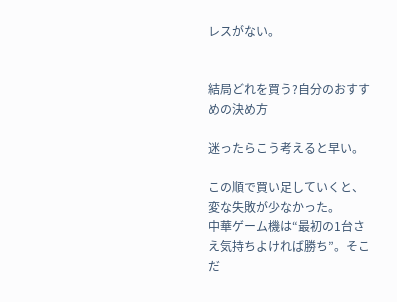レスがない。


結局どれを買う?自分のおすすめの決め方

迷ったらこう考えると早い。

この順で買い足していくと、変な失敗が少なかった。
中華ゲーム機は“最初の1台さえ気持ちよければ勝ち”。そこだ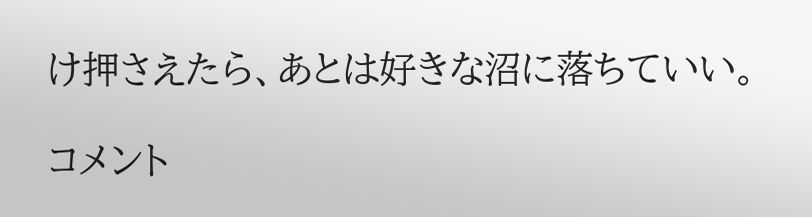け押さえたら、あとは好きな沼に落ちていい。

コメント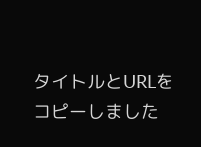タイトルとURLをコピーしました